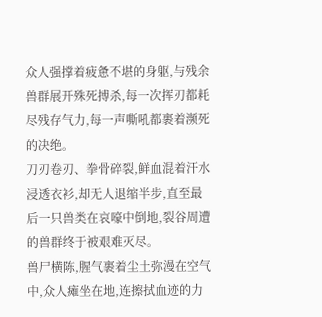众人强撑着疲惫不堪的身躯,与残余兽群展开殊死搏杀,每一次挥刃都耗尽残存气力,每一声嘶吼都裹着濒死的决绝。
刀刃卷刃、拳骨碎裂,鲜血混着汗水浸透衣衫,却无人退缩半步,直至最后一只兽类在哀嚎中倒地,裂谷周遭的兽群终于被艰难灭尽。
兽尸横陈,腥气裹着尘土弥漫在空气中,众人瘫坐在地,连擦拭血迹的力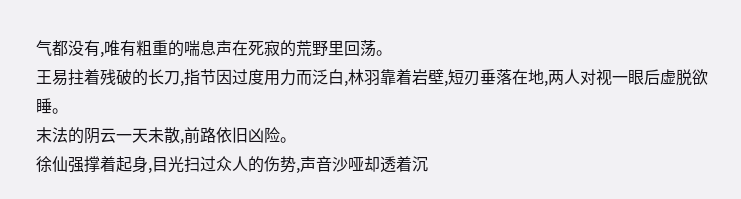气都没有,唯有粗重的喘息声在死寂的荒野里回荡。
王易拄着残破的长刀,指节因过度用力而泛白,林羽靠着岩壁,短刃垂落在地,两人对视一眼后虚脱欲睡。
末法的阴云一天未散,前路依旧凶险。
徐仙强撑着起身,目光扫过众人的伤势,声音沙哑却透着沉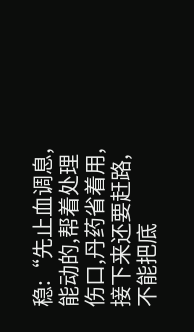稳:“先止血调息,能动的,帮着处理伤口,丹药省着用,接下来还要赶路,不能把底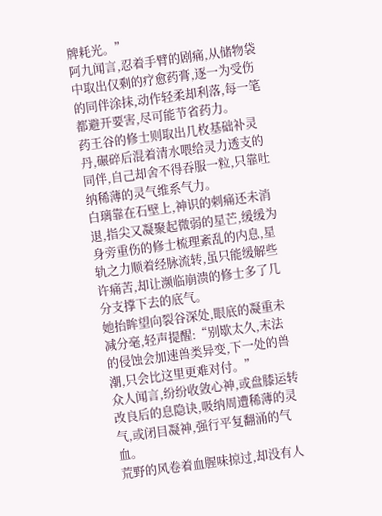牌耗光。”
阿九闻言,忍着手臂的剧痛,从储物袋中取出仅剩的疗愈药膏,逐一为受伤的同伴涂抹,动作轻柔却利落,每一笔都避开要害,尽可能节省药力。
药王谷的修士则取出几枚基础补灵丹,碾碎后混着清水喂给灵力透支的同伴,自己却舍不得吞服一粒,只靠吐纳稀薄的灵气维系气力。
白璃靠在石壁上,神识的刺痛还未消退,指尖又凝聚起微弱的星芒,缓缓为身旁重伤的修士梳理紊乱的内息,星轨之力顺着经脉流转,虽只能缓解些许痛苦,却让濒临崩溃的修士多了几分支撑下去的底气。
她抬眸望向裂谷深处,眼底的凝重未减分毫,轻声提醒:“别歇太久,末法的侵蚀会加速兽类异变,下一处的兽潮,只会比这里更难对付。”
众人闻言,纷纷收敛心神,或盘膝运转改良后的息隐诀,吸纳周遭稀薄的灵气,或闭目凝神,强行平复翻涌的气血。
荒野的风卷着血腥味掠过,却没有人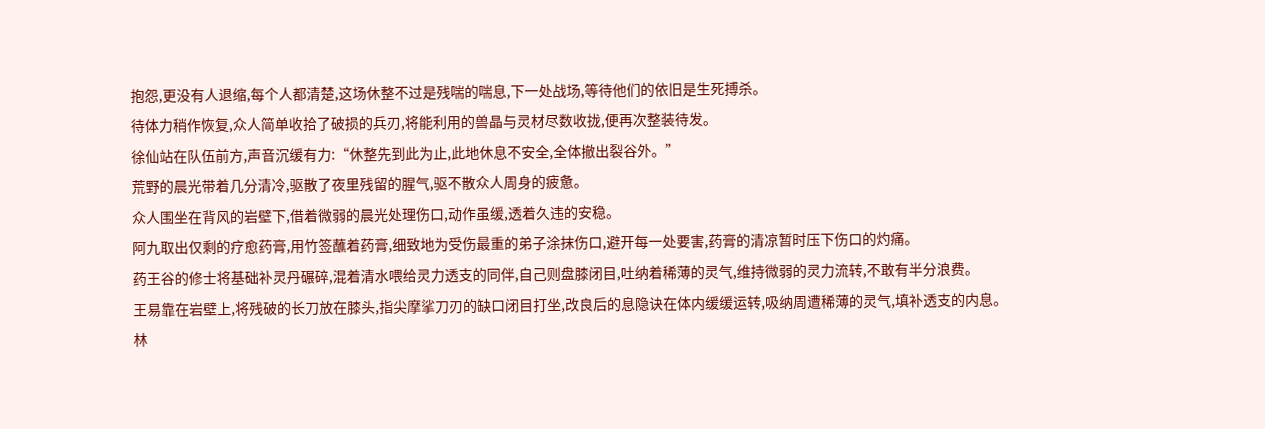抱怨,更没有人退缩,每个人都清楚,这场休整不过是残喘的喘息,下一处战场,等待他们的依旧是生死搏杀。
待体力稍作恢复,众人简单收拾了破损的兵刃,将能利用的兽晶与灵材尽数收拢,便再次整装待发。
徐仙站在队伍前方,声音沉缓有力:“休整先到此为止,此地休息不安全,全体撤出裂谷外。”
荒野的晨光带着几分清冷,驱散了夜里残留的腥气,驱不散众人周身的疲惫。
众人围坐在背风的岩壁下,借着微弱的晨光处理伤口,动作虽缓,透着久违的安稳。
阿九取出仅剩的疗愈药膏,用竹签蘸着药膏,细致地为受伤最重的弟子涂抹伤口,避开每一处要害,药膏的清凉暂时压下伤口的灼痛。
药王谷的修士将基础补灵丹碾碎,混着清水喂给灵力透支的同伴,自己则盘膝闭目,吐纳着稀薄的灵气,维持微弱的灵力流转,不敢有半分浪费。
王易靠在岩壁上,将残破的长刀放在膝头,指尖摩挲刀刃的缺口闭目打坐,改良后的息隐诀在体内缓缓运转,吸纳周遭稀薄的灵气,填补透支的内息。
林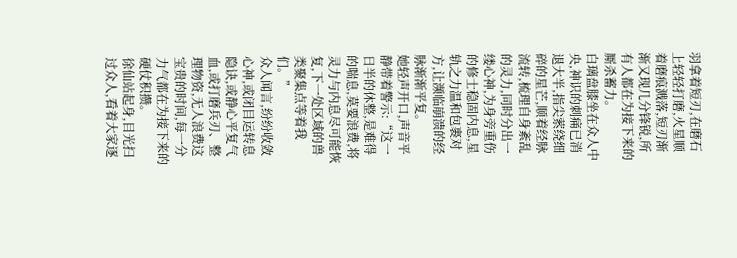羽拿着短刃,在磨石上轻轻打磨,火星顺着磨痕溅落,短刃渐渐又现几分锋锐,所有人都在为接下来的厮杀蓄力。
白璃盘膝坐在众人中央,神识的刺痛已消退大半,指尖萦绕细碎的星芒,顺着经脉流转,梳理自身紊乱的灵力,同时分出一缕心神,为身旁重伤的修士稳固内息,星轨之力温和包裹对方,让濒临崩溃的经脉渐渐平复。
她轻声开口,声音平静带着警示:“这一日半的休整,是难得的喘息,莫要浪费,将灵力与内息尽可能恢复,下一处区域的兽类聚集点等着我们。”
众人闻言,纷纷收敛心神,或闭目运转息隐诀,或静心平复气血,或打磨兵刃、整理物资,无人浪费这宝贵的时间,每一分力气都在为接下来的硬仗积攒。
徐仙站起身,目光扫过众人,看着大家逐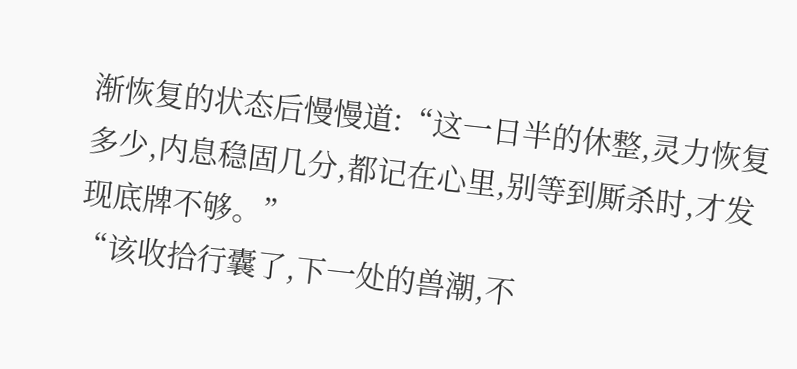渐恢复的状态后慢慢道:“这一日半的休整,灵力恢复多少,内息稳固几分,都记在心里,别等到厮杀时,才发现底牌不够。”
“该收拾行囊了,下一处的兽潮,不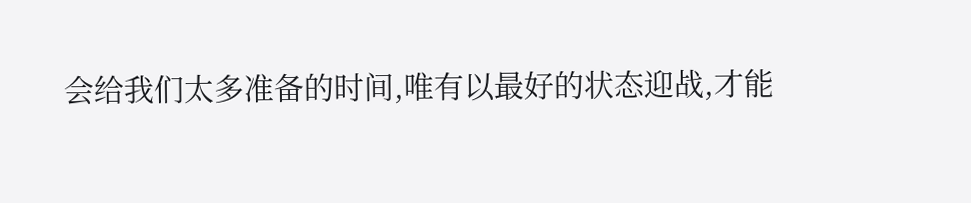会给我们太多准备的时间,唯有以最好的状态迎战,才能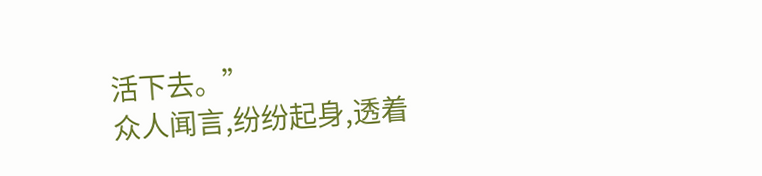活下去。”
众人闻言,纷纷起身,透着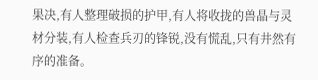果决,有人整理破损的护甲,有人将收拢的兽晶与灵材分装,有人检查兵刃的锋锐,没有慌乱,只有井然有序的准备。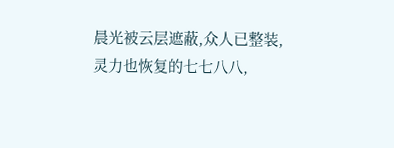晨光被云层遮蔽,众人已整装,灵力也恢复的七七八八,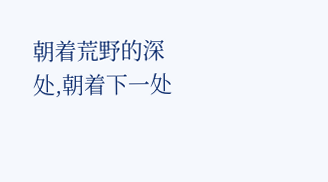朝着荒野的深处,朝着下一处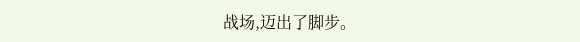战场,迈出了脚步。